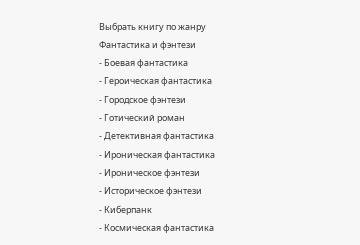Выбрать книгу по жанру
Фантастика и фэнтези
- Боевая фантастика
- Героическая фантастика
- Городское фэнтези
- Готический роман
- Детективная фантастика
- Ироническая фантастика
- Ироническое фэнтези
- Историческое фэнтези
- Киберпанк
- Космическая фантастика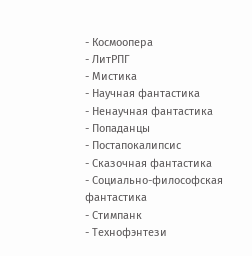- Космоопера
- ЛитРПГ
- Мистика
- Научная фантастика
- Ненаучная фантастика
- Попаданцы
- Постапокалипсис
- Сказочная фантастика
- Социально-философская фантастика
- Стимпанк
- Технофэнтези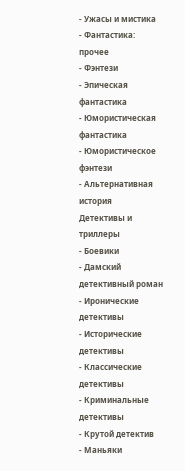- Ужасы и мистика
- Фантастика: прочее
- Фэнтези
- Эпическая фантастика
- Юмористическая фантастика
- Юмористическое фэнтези
- Альтернативная история
Детективы и триллеры
- Боевики
- Дамский детективный роман
- Иронические детективы
- Исторические детективы
- Классические детективы
- Криминальные детективы
- Крутой детектив
- Маньяки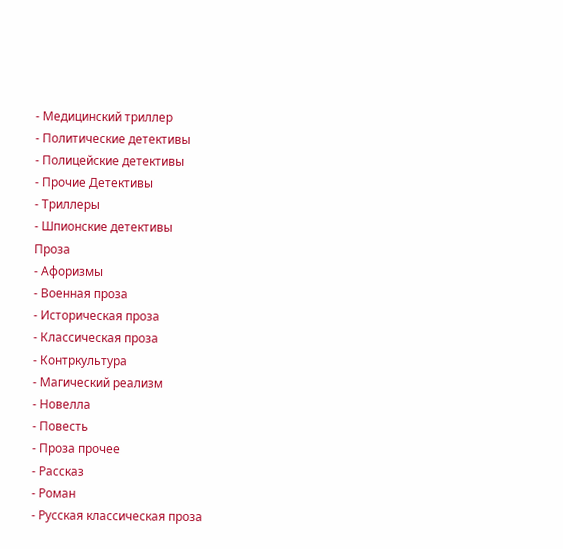- Медицинский триллер
- Политические детективы
- Полицейские детективы
- Прочие Детективы
- Триллеры
- Шпионские детективы
Проза
- Афоризмы
- Военная проза
- Историческая проза
- Классическая проза
- Контркультура
- Магический реализм
- Новелла
- Повесть
- Проза прочее
- Рассказ
- Роман
- Русская классическая проза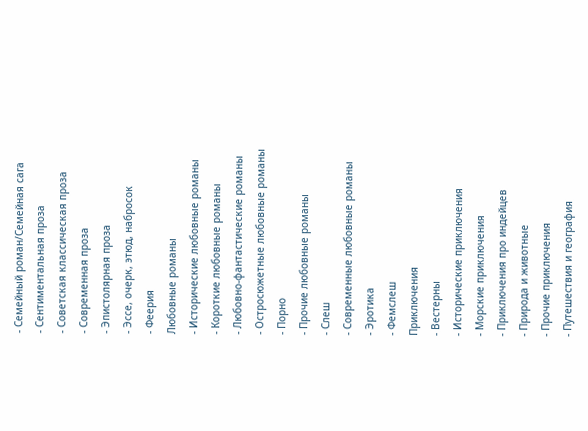- Семейный роман/Семейная сага
- Сентиментальная проза
- Советская классическая проза
- Современная проза
- Эпистолярная проза
- Эссе, очерк, этюд, набросок
- Феерия
Любовные романы
- Исторические любовные романы
- Короткие любовные романы
- Любовно-фантастические романы
- Остросюжетные любовные романы
- Порно
- Прочие любовные романы
- Слеш
- Современные любовные романы
- Эротика
- Фемслеш
Приключения
- Вестерны
- Исторические приключения
- Морские приключения
- Приключения про индейцев
- Природа и животные
- Прочие приключения
- Путешествия и география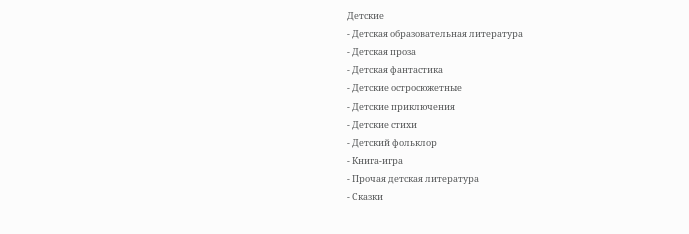Детские
- Детская образовательная литература
- Детская проза
- Детская фантастика
- Детские остросюжетные
- Детские приключения
- Детские стихи
- Детский фольклор
- Книга-игра
- Прочая детская литература
- Сказки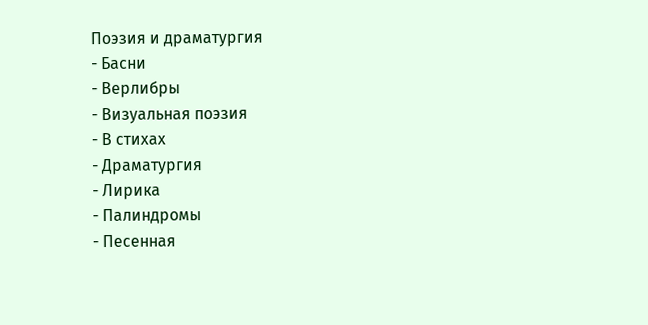Поэзия и драматургия
- Басни
- Верлибры
- Визуальная поэзия
- В стихах
- Драматургия
- Лирика
- Палиндромы
- Песенная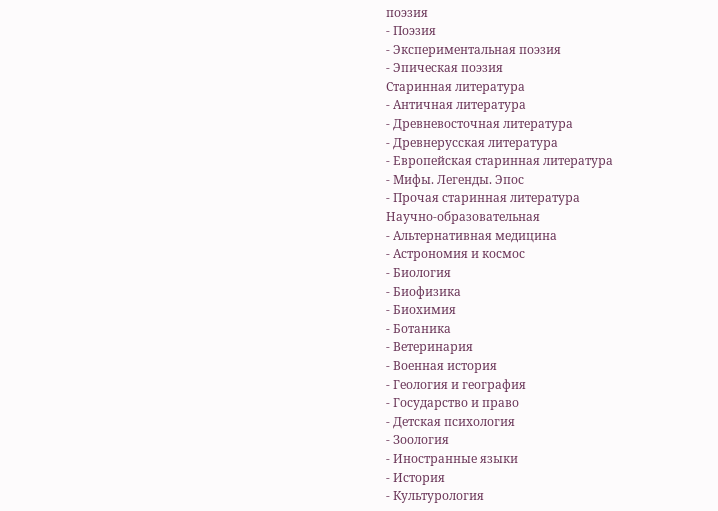поэзия
- Поэзия
- Экспериментальная поэзия
- Эпическая поэзия
Старинная литература
- Античная литература
- Древневосточная литература
- Древнерусская литература
- Европейская старинная литература
- Мифы. Легенды. Эпос
- Прочая старинная литература
Научно-образовательная
- Альтернативная медицина
- Астрономия и космос
- Биология
- Биофизика
- Биохимия
- Ботаника
- Ветеринария
- Военная история
- Геология и география
- Государство и право
- Детская психология
- Зоология
- Иностранные языки
- История
- Культурология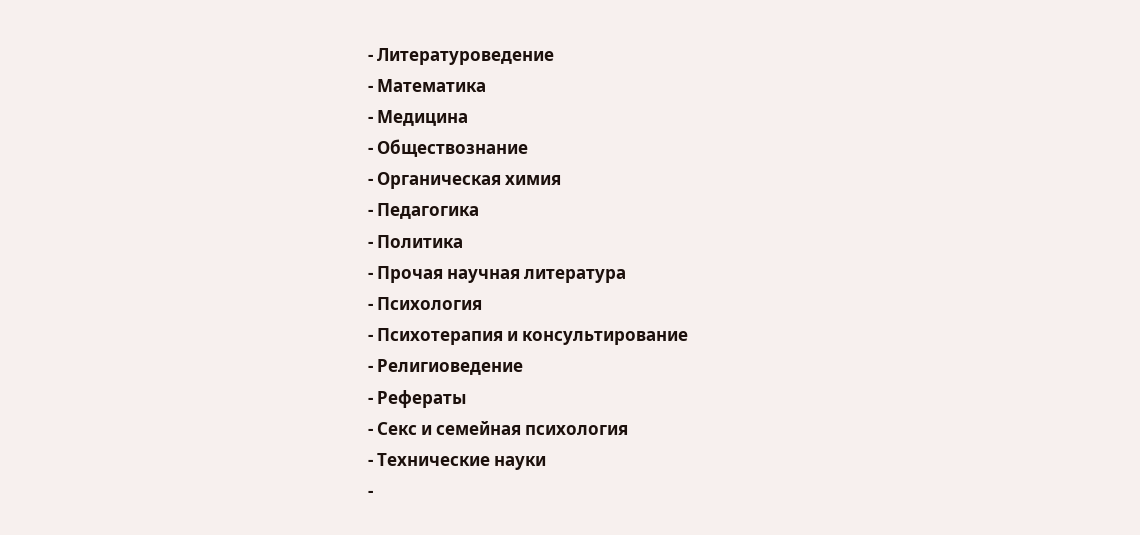- Литературоведение
- Математика
- Медицина
- Обществознание
- Органическая химия
- Педагогика
- Политика
- Прочая научная литература
- Психология
- Психотерапия и консультирование
- Религиоведение
- Рефераты
- Секс и семейная психология
- Технические науки
-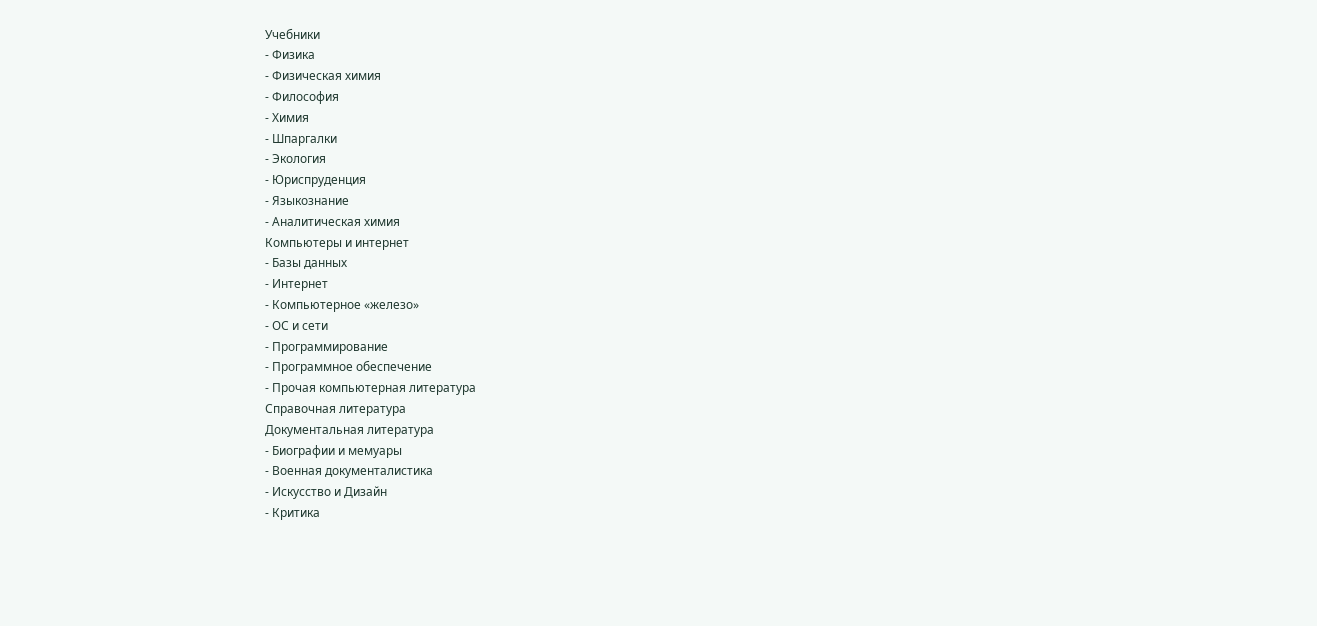Учебники
- Физика
- Физическая химия
- Философия
- Химия
- Шпаргалки
- Экология
- Юриспруденция
- Языкознание
- Аналитическая химия
Компьютеры и интернет
- Базы данных
- Интернет
- Компьютерное «железо»
- ОС и сети
- Программирование
- Программное обеспечение
- Прочая компьютерная литература
Справочная литература
Документальная литература
- Биографии и мемуары
- Военная документалистика
- Искусство и Дизайн
- Критика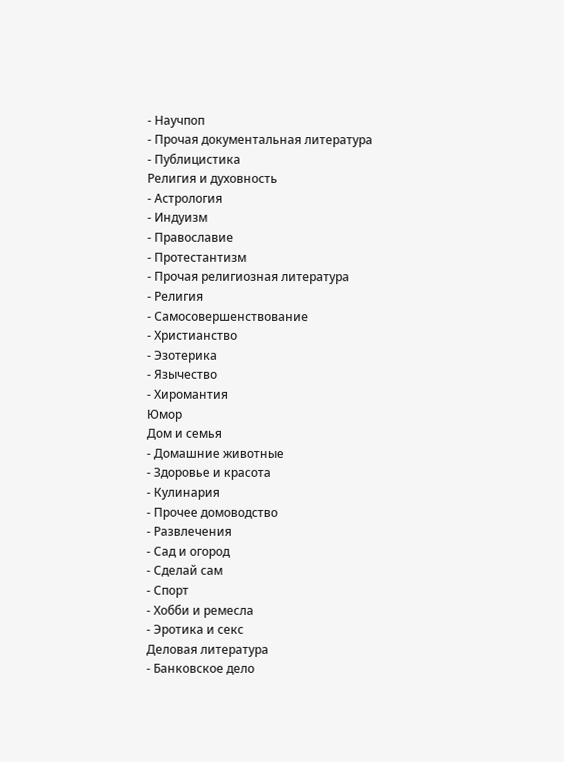- Научпоп
- Прочая документальная литература
- Публицистика
Религия и духовность
- Астрология
- Индуизм
- Православие
- Протестантизм
- Прочая религиозная литература
- Религия
- Самосовершенствование
- Христианство
- Эзотерика
- Язычество
- Хиромантия
Юмор
Дом и семья
- Домашние животные
- Здоровье и красота
- Кулинария
- Прочее домоводство
- Развлечения
- Сад и огород
- Сделай сам
- Спорт
- Хобби и ремесла
- Эротика и секс
Деловая литература
- Банковское дело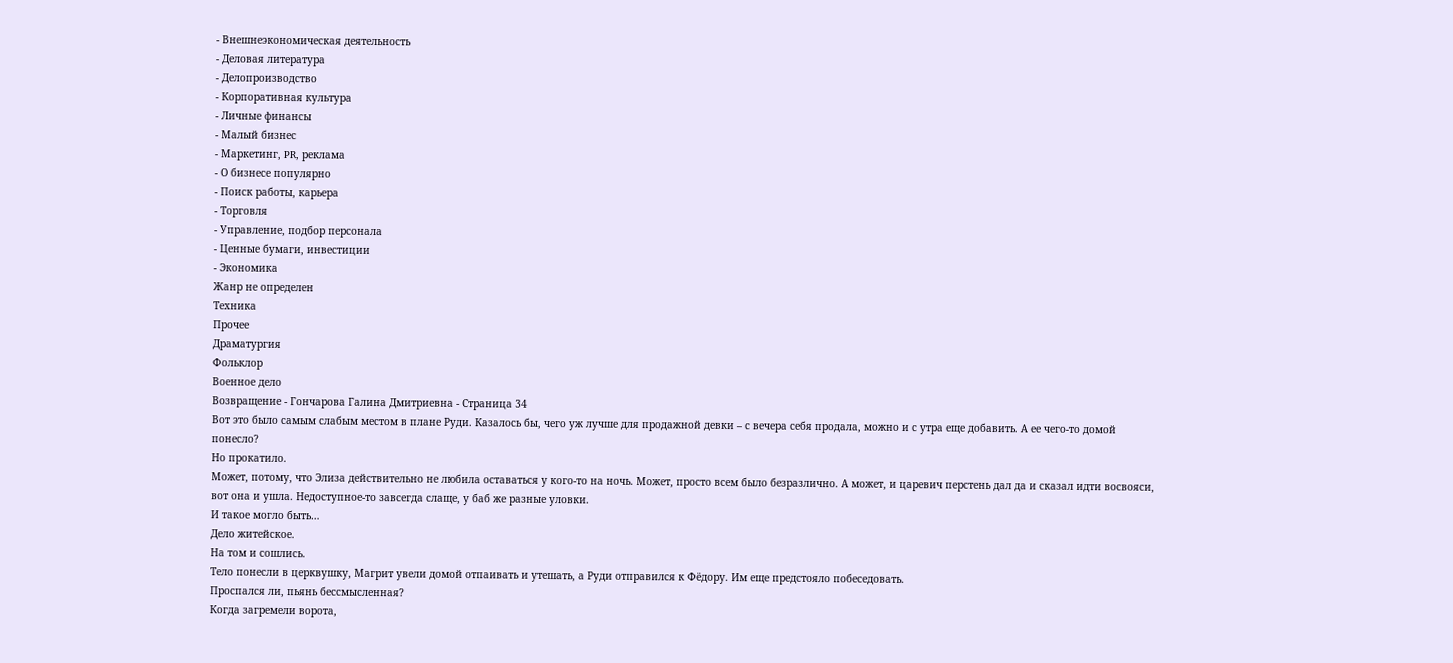- Внешнеэкономическая деятельность
- Деловая литература
- Делопроизводство
- Корпоративная культура
- Личные финансы
- Малый бизнес
- Маркетинг, PR, реклама
- О бизнесе популярно
- Поиск работы, карьера
- Торговля
- Управление, подбор персонала
- Ценные бумаги, инвестиции
- Экономика
Жанр не определен
Техника
Прочее
Драматургия
Фольклор
Военное дело
Возвращение - Гончарова Галина Дмитриевна - Страница 34
Вот это было самым слабым местом в плане Руди. Казалось бы, чего уж лучше для продажной девки – с вечера себя продала, можно и с утра еще добавить. А ее чего-то домой понесло?
Но прокатило.
Может, потому, что Элиза действительно не любила оставаться у кого-то на ночь. Может, просто всем было безразлично. А может, и царевич перстень дал да и сказал идти восвояси, вот она и ушла. Недоступное-то завсегда слаще, у баб же разные уловки.
И такое могло быть…
Дело житейское.
На том и сошлись.
Тело понесли в церквушку, Магрит увели домой отпаивать и утешать, а Руди отправился к Фёдору. Им еще предстояло побеседовать.
Проспался ли, пьянь бессмысленная?
Когда загремели ворота,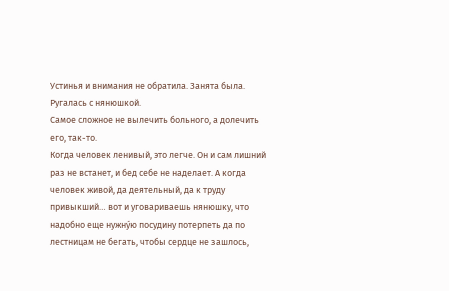Устинья и внимания не обратила. Занята была.
Ругалась с нянюшкой.
Самое сложное не вылечить больного, а долечить его, так-то.
Когда человек ленивый, это легче. Он и сам лишний раз не встанет, и бед себе не наделает. А когда человек живой, да деятельный, да к труду привыкший… вот и уговариваешь нянюшку, что надобно еще нужну́ю посудину потерпеть да по лестницам не бегать, чтобы сердце не зашлось,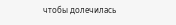чтобы долечилась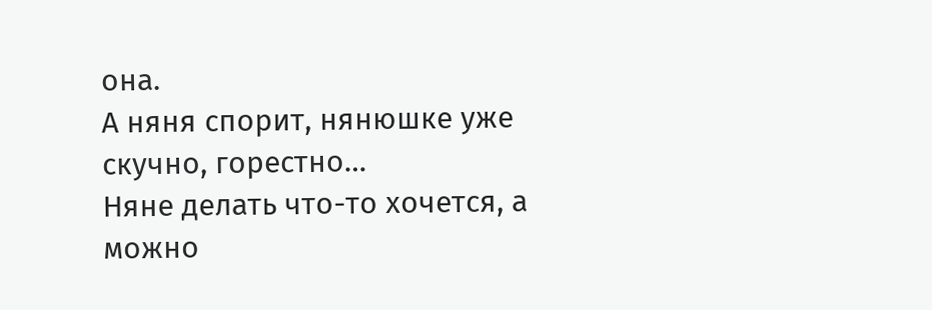она.
А няня спорит, нянюшке уже скучно, горестно…
Няне делать что-то хочется, а можно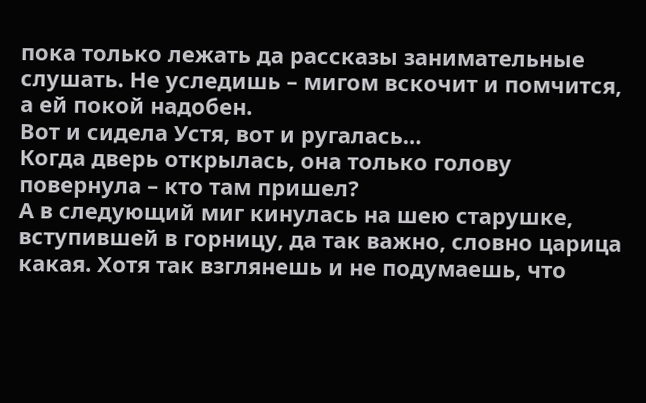пока только лежать да рассказы занимательные слушать. Не уследишь – мигом вскочит и помчится, а ей покой надобен.
Вот и сидела Устя, вот и ругалась…
Когда дверь открылась, она только голову повернула – кто там пришел?
А в следующий миг кинулась на шею старушке, вступившей в горницу, да так важно, словно царица какая. Хотя так взглянешь и не подумаешь, что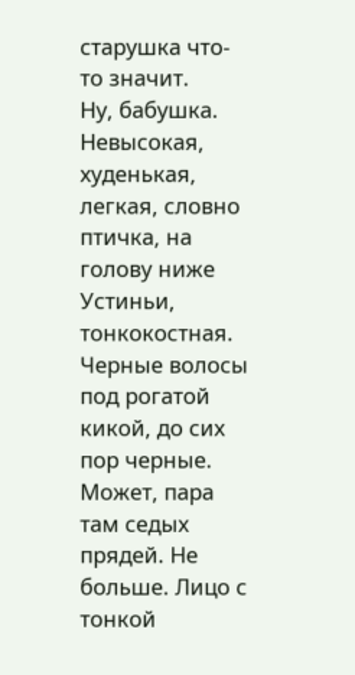старушка что-то значит.
Ну, бабушка.
Невысокая, худенькая, легкая, словно птичка, на голову ниже Устиньи, тонкокостная. Черные волосы под рогатой кикой, до сих пор черные. Может, пара там седых прядей. Не больше. Лицо с тонкой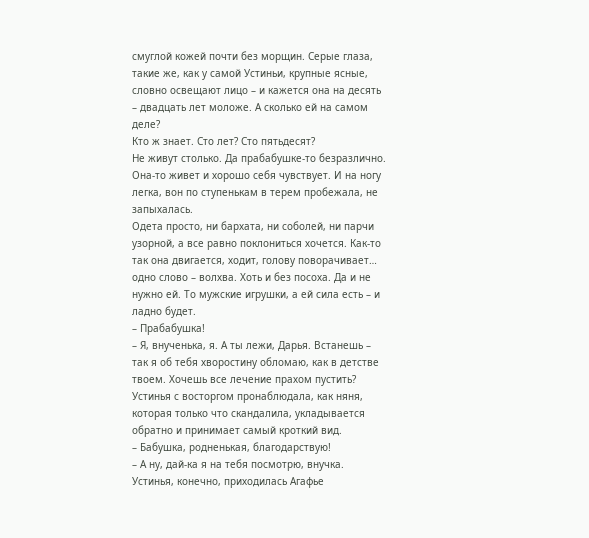смуглой кожей почти без морщин. Серые глаза, такие же, как у самой Устиньи, крупные ясные, словно освещают лицо – и кажется она на десять – двадцать лет моложе. А сколько ей на самом деле?
Кто ж знает. Сто лет? Сто пятьдесят?
Не живут столько. Да прабабушке-то безразлично. Она-то живет и хорошо себя чувствует. И на ногу легка, вон по ступенькам в терем пробежала, не запыхалась.
Одета просто, ни бархата, ни соболей, ни парчи узорной, а все равно поклониться хочется. Как-то так она двигается, ходит, голову поворачивает… одно слово – волхва. Хоть и без посоха. Да и не нужно ей. То мужские игрушки, а ей сила есть – и ладно будет.
– Прабабушка!
– Я, внученька, я. А ты лежи, Дарья. Встанешь – так я об тебя хворостину обломаю, как в детстве твоем. Хочешь все лечение прахом пустить?
Устинья с восторгом пронаблюдала, как няня, которая только что скандалила, укладывается обратно и принимает самый кроткий вид.
– Бабушка, родненькая, благодарствую!
– А ну, дай-ка я на тебя посмотрю, внучка.
Устинья, конечно, приходилась Агафье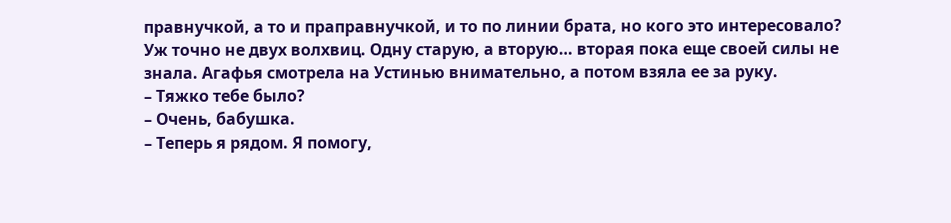правнучкой, а то и праправнучкой, и то по линии брата, но кого это интересовало?
Уж точно не двух волхвиц. Одну старую, а вторую… вторая пока еще своей силы не знала. Агафья смотрела на Устинью внимательно, а потом взяла ее за руку.
– Тяжко тебе было?
– Очень, бабушка.
– Теперь я рядом. Я помогу,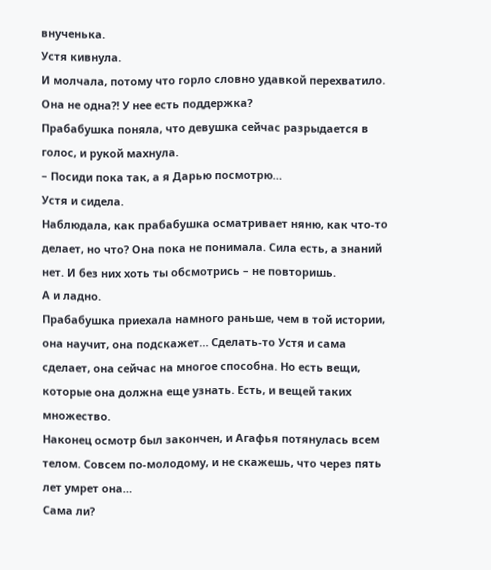внученька.
Устя кивнула.
И молчала, потому что горло словно удавкой перехватило. Она не одна?! У нее есть поддержка?
Прабабушка поняла, что девушка сейчас разрыдается в голос, и рукой махнула.
– Посиди пока так, а я Дарью посмотрю…
Устя и сидела.
Наблюдала, как прабабушка осматривает няню, как что-то делает, но что? Она пока не понимала. Сила есть, а знаний нет. И без них хоть ты обсмотрись – не повторишь.
А и ладно.
Прабабушка приехала намного раньше, чем в той истории, она научит, она подскажет… Сделать-то Устя и сама сделает, она сейчас на многое способна. Но есть вещи, которые она должна еще узнать. Есть, и вещей таких множество.
Наконец осмотр был закончен, и Агафья потянулась всем телом. Совсем по-молодому, и не скажешь, что через пять лет умрет она…
Сама ли?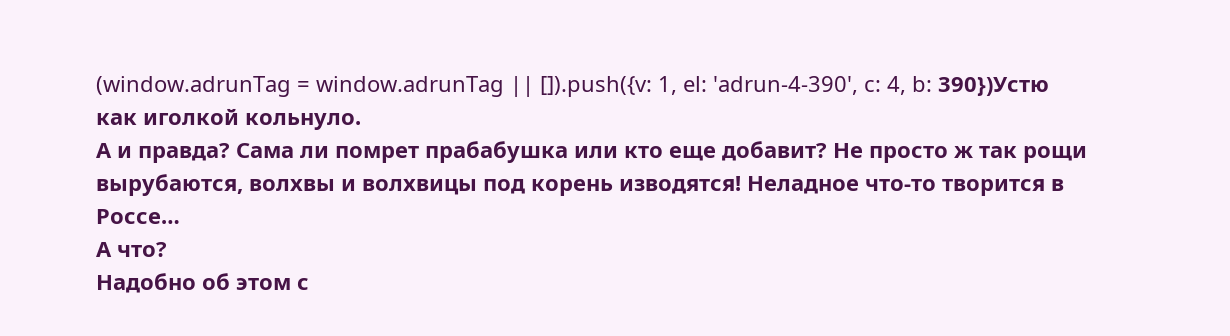(window.adrunTag = window.adrunTag || []).push({v: 1, el: 'adrun-4-390', c: 4, b: 390})Устю как иголкой кольнуло.
А и правда? Сама ли помрет прабабушка или кто еще добавит? Не просто ж так рощи вырубаются, волхвы и волхвицы под корень изводятся! Неладное что-то творится в Россе…
А что?
Надобно об этом с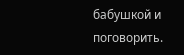бабушкой и поговорить.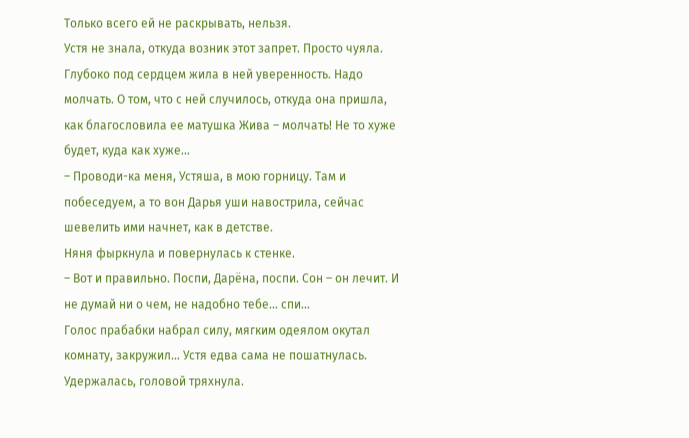Только всего ей не раскрывать, нельзя.
Устя не знала, откуда возник этот запрет. Просто чуяла. Глубоко под сердцем жила в ней уверенность. Надо молчать. О том, что с ней случилось, откуда она пришла, как благословила ее матушка Жива – молчать! Не то хуже будет, куда как хуже…
– Проводи-ка меня, Устяша, в мою горницу. Там и побеседуем, а то вон Дарья уши навострила, сейчас шевелить ими начнет, как в детстве.
Няня фыркнула и повернулась к стенке.
– Вот и правильно. Поспи, Дарёна, поспи. Сон – он лечит. И не думай ни о чем, не надобно тебе… спи…
Голос прабабки набрал силу, мягким одеялом окутал комнату, закружил… Устя едва сама не пошатнулась. Удержалась, головой тряхнула.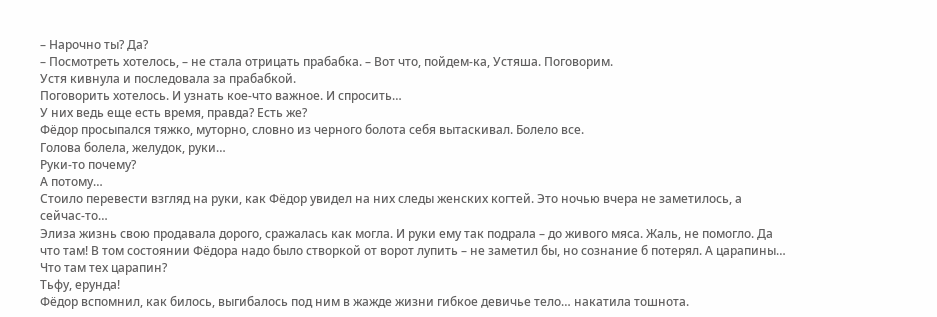– Нарочно ты? Да?
– Посмотреть хотелось, – не стала отрицать прабабка. – Вот что, пойдем-ка, Устяша. Поговорим.
Устя кивнула и последовала за прабабкой.
Поговорить хотелось. И узнать кое-что важное. И спросить…
У них ведь еще есть время, правда? Есть же?
Фёдор просыпался тяжко, муторно, словно из черного болота себя вытаскивал. Болело все.
Голова болела, желудок, руки…
Руки-то почему?
А потому…
Стоило перевести взгляд на руки, как Фёдор увидел на них следы женских когтей. Это ночью вчера не заметилось, а сейчас-то…
Элиза жизнь свою продавала дорого, сражалась как могла. И руки ему так подрала – до живого мяса. Жаль, не помогло. Да что там! В том состоянии Фёдора надо было створкой от ворот лупить – не заметил бы, но сознание б потерял. А царапины…
Что там тех царапин?
Тьфу, ерунда!
Фёдор вспомнил, как билось, выгибалось под ним в жажде жизни гибкое девичье тело… накатила тошнота.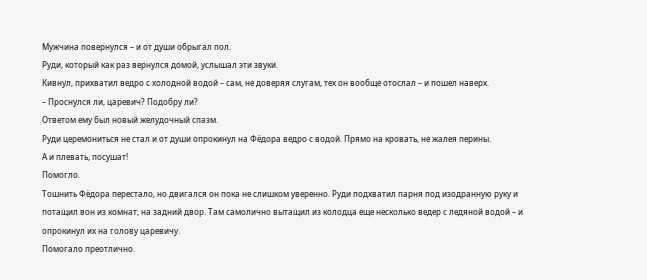Мужчина повернулся – и от души обрыгал пол.
Руди, который как раз вернулся домой, услышал эти звуки.
Кивнул, прихватил ведро с холодной водой – сам, не доверяя слугам, тех он вообще отослал – и пошел наверх.
– Проснулся ли, царевич? Подобру ли?
Ответом ему был новый желудочный спазм.
Руди церемониться не стал и от души опрокинул на Фёдора ведро с водой. Прямо на кровать, не жалея перины.
А и плевать, посушат!
Помогло.
Тошнить Фёдора перестало, но двигался он пока не слишком уверенно. Руди подхватил парня под изодранную руку и потащил вон из комнат, на задний двор. Там самолично вытащил из колодца еще несколько ведер с ледяной водой – и опрокинул их на голову царевичу.
Помогало преотлично.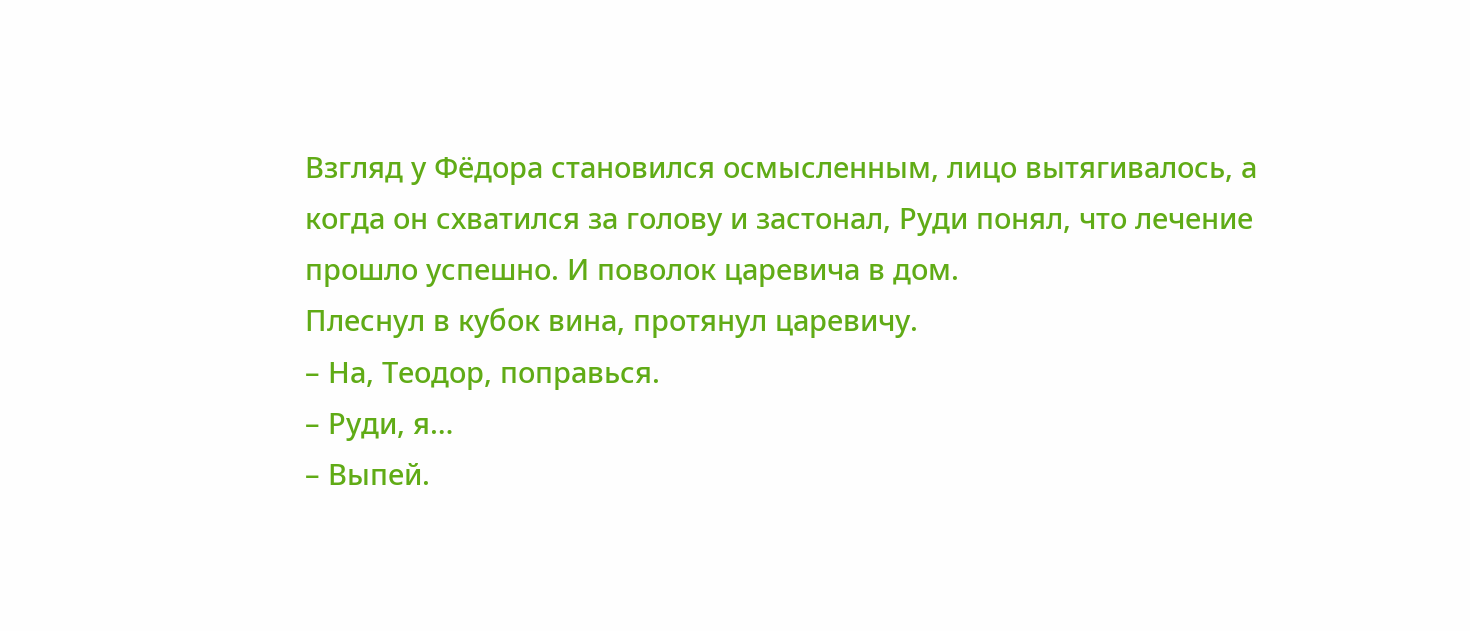Взгляд у Фёдора становился осмысленным, лицо вытягивалось, а когда он схватился за голову и застонал, Руди понял, что лечение прошло успешно. И поволок царевича в дом.
Плеснул в кубок вина, протянул царевичу.
– На, Теодор, поправься.
– Руди, я…
– Выпей.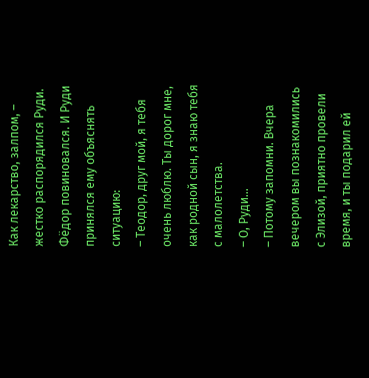Как лекарство, залпом, – жестко распорядился Руди.
Фёдор повиновался. И Руди принялся ему объяснять ситуацию:
– Теодор, друг мой, я тебя очень люблю. Ты дорог мне, как родной сын, я знаю тебя с малолетства.
– О, Руди…
– Потому запомни. Вчера вечером вы познакомились с Элизой, приятно провели время, и ты подарил ей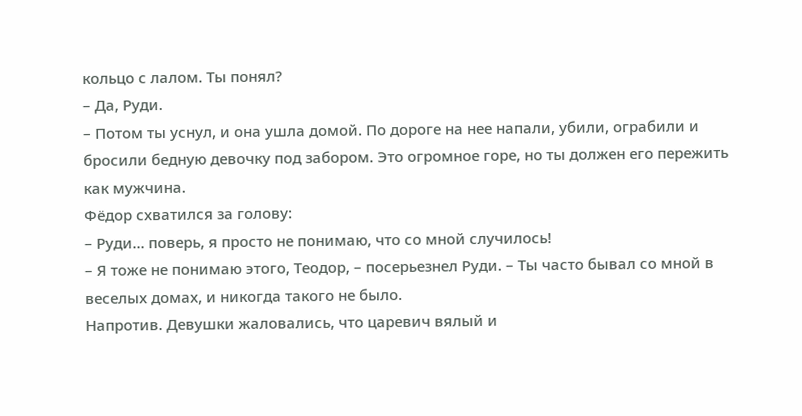кольцо с лалом. Ты понял?
– Да, Руди.
– Потом ты уснул, и она ушла домой. По дороге на нее напали, убили, ограбили и бросили бедную девочку под забором. Это огромное горе, но ты должен его пережить как мужчина.
Фёдор схватился за голову:
– Руди… поверь, я просто не понимаю, что со мной случилось!
– Я тоже не понимаю этого, Теодор, – посерьезнел Руди. – Ты часто бывал со мной в веселых домах, и никогда такого не было.
Напротив. Девушки жаловались, что царевич вялый и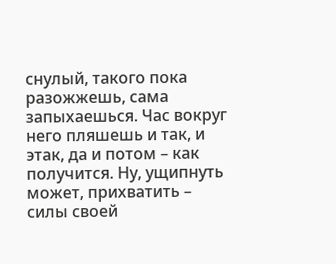снулый, такого пока разожжешь, сама запыхаешься. Час вокруг него пляшешь и так, и этак, да и потом – как получится. Ну, ущипнуть может, прихватить – силы своей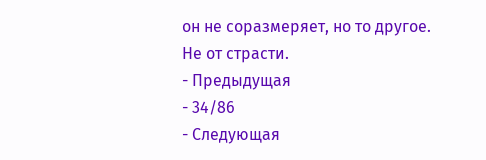он не соразмеряет, но то другое. Не от страсти.
- Предыдущая
- 34/86
- Следующая